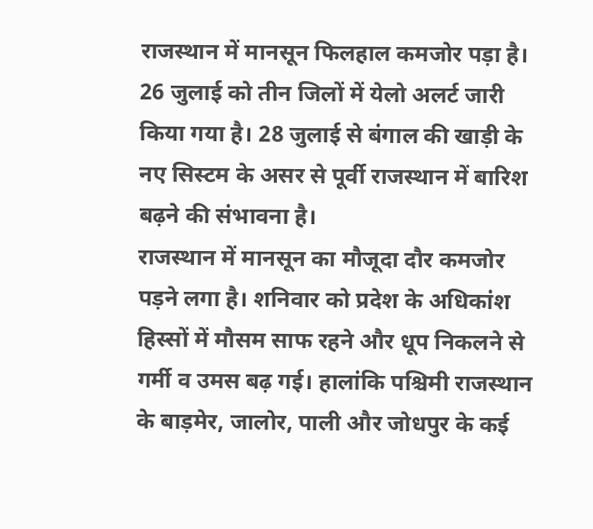राजस्थान में मानसून फिलहाल कमजोर पड़ा है। 26 जुलाई को तीन जिलों में येलो अलर्ट जारी किया गया है। 28 जुलाई से बंगाल की खाड़ी के नए सिस्टम के असर से पूर्वी राजस्थान में बारिश बढ़ने की संभावना है।
राजस्थान में मानसून का मौजूदा दौर कमजोर पड़ने लगा है। शनिवार को प्रदेश के अधिकांश हिस्सों में मौसम साफ रहने और धूप निकलने से गर्मी व उमस बढ़ गई। हालांकि पश्चिमी राजस्थान के बाड़मेर, जालोर, पाली और जोधपुर के कई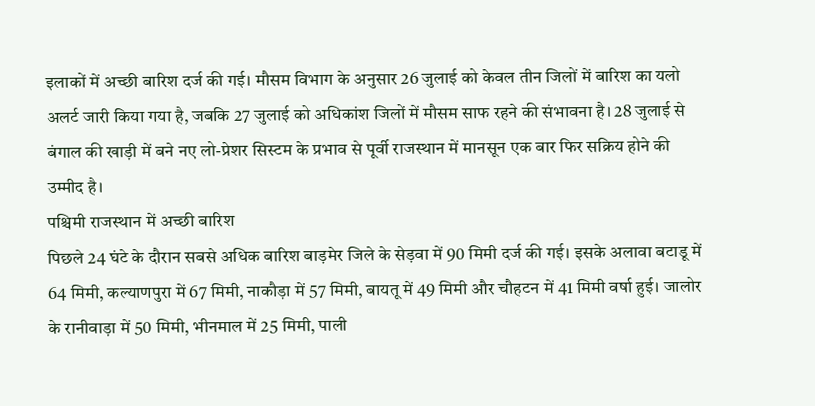इलाकों में अच्छी बारिश दर्ज की गई। मौसम विभाग के अनुसार 26 जुलाई को केवल तीन जिलों में बारिश का यलो अलर्ट जारी किया गया है, जबकि 27 जुलाई को अधिकांश जिलों में मौसम साफ रहने की संभावना है। 28 जुलाई से बंगाल की खाड़ी में बने नए लो-प्रेशर सिस्टम के प्रभाव से पूर्वी राजस्थान में मानसून एक बार फिर सक्रिय होने की उम्मीद है।
पश्चिमी राजस्थान में अच्छी बारिश
पिछले 24 घंटे के दौरान सबसे अधिक बारिश बाड़मेर जिले के सेड़वा में 90 मिमी दर्ज की गई। इसके अलावा बटाडू में 64 मिमी, कल्याणपुरा में 67 मिमी, नाकौड़ा में 57 मिमी, बायतू में 49 मिमी और चौहटन में 41 मिमी वर्षा हुई। जालोर के रानीवाड़ा में 50 मिमी, भीनमाल में 25 मिमी, पाली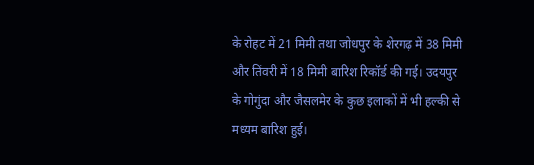के रोहट में 21 मिमी तथा जोधपुर के शेरगढ़ में 38 मिमी और तिंवरी में 18 मिमी बारिश रिकॉर्ड की गई। उदयपुर के गोगुंदा और जैसलमेर के कुछ इलाकों में भी हल्की से मध्यम बारिश हुई।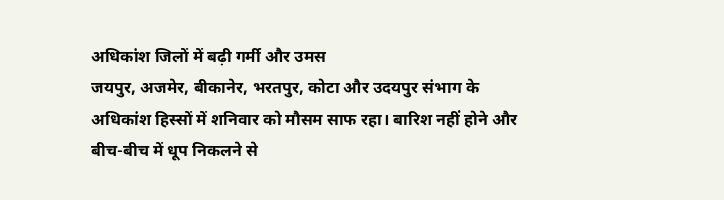अधिकांश जिलों में बढ़ी गर्मी और उमस
जयपुर, अजमेर, बीकानेर, भरतपुर, कोटा और उदयपुर संभाग के अधिकांश हिस्सों में शनिवार को मौसम साफ रहा। बारिश नहीं होने और बीच-बीच में धूप निकलने से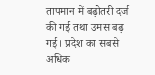तापमान में बढ़ोतरी दर्ज की गई तथा उमस बढ़ गई। प्रदेश का सबसे अधिक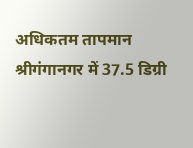अधिकतम तापमान श्रीगंगानगर में 37.5 डिग्री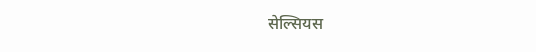सेल्सियस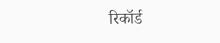रिकॉर्ड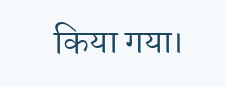किया गया।